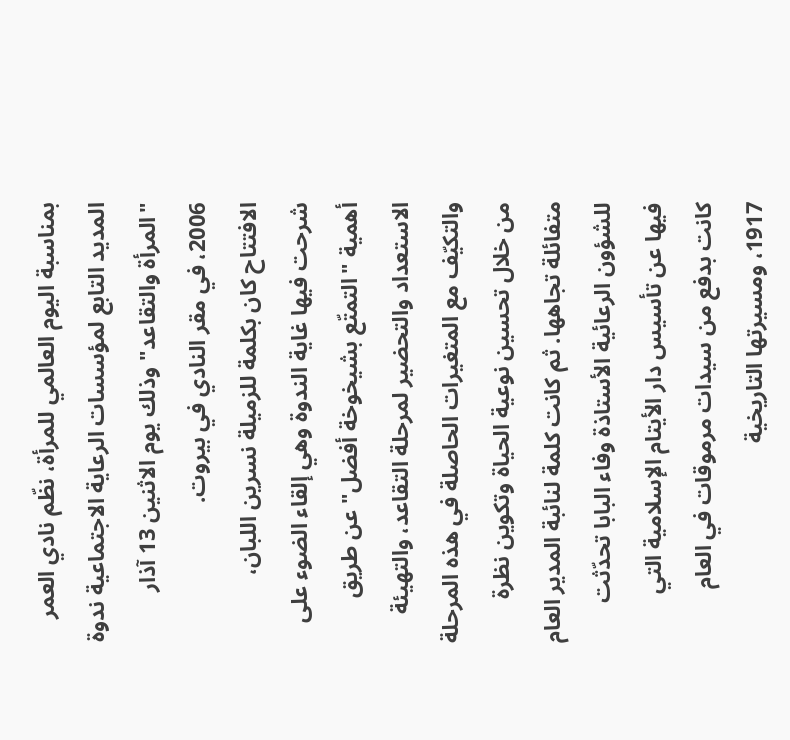بمناسبة اليوم العالمي للمرأة، نظّم نادي العمر المديد التابع لمؤسسات الرعاية الاجتماعية ندوة "المرأة والتقاعد" وذلك يوم الاثنين 13 آذار 2006، في مقر النادي في بيروت.
الافتتاح كان بكلمة للزميلة نسرين اللبان، شرحت فيها غاية الندوة وهي إلقاء الضوء على أهمية "التمتّع بشيخوخة أفضل" عن طريق الاستعداد والتحضير لمرحلة التقاعد، والتهيئة والتكيّف مع المتغيرات الحاصلة في هذه المرحلة من خلال تحسين نوعية الحياة وتكوين نظرة متفائلة تجاهها. ثم كانت كلمة لنائبة المدير العام للشؤون الرعائية الأستاذة وفاء البابا تحدّثت فيها عن تأسيس دار الأيتام الإسلامية التي كانت بدفع من سيدات مرموقات في العام 1917، ومسيرتها التاريخية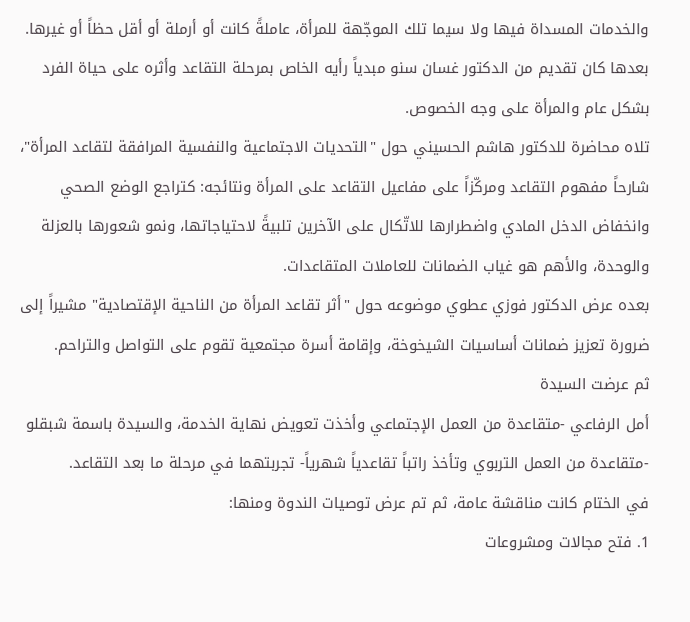والخدمات المسداة فيها ولا سيما تلك الموجّهة للمرأة، عاملةً كانت أو أرملة أو أقل حظاً أو غيرها. بعدها كان تقديم من الدكتور غسان سنو مبدياً رأيه الخاص بمرحلة التقاعد وأثره على حياة الفرد بشكل عام والمرأة على وجه الخصوص.
تلاه محاضرة للدكتور هاشم الحسيني حول "التحديات الاجتماعية والنفسية المرافقة لتقاعد المرأة"، شارحاً مفهوم التقاعد ومركّزاً على مفاعيل التقاعد على المرأة ونتائجه: كتراجع الوضع الصحي وانخفاض الدخل المادي واضطرارها للاتّكال على الآخرين تلبيةً لاحتياجاتها، ونمو شعورها بالعزلة والوحدة، والأهم هو غياب الضمانات للعاملات المتقاعدات.
بعده عرض الدكتور فوزي عطوي موضوعه حول "أثر تقاعد المرأة من الناحية الإقتصادية" مشيراً إلى ضرورة تعزيز ضمانات أساسيات الشيخوخة، وإقامة أسرة مجتمعية تقوم على التواصل والتراحم.
ثم عرضت السيدة
أمل الرفاعي -متقاعدة من العمل الإجتماعي وأخذت تعويض نهاية الخدمة، والسيدة باسمة شبقلو -متقاعدة من العمل التربوي وتأخذ راتباً تقاعدياً شهرياً- تجربتهما في مرحلة ما بعد التقاعد.
في الختام كانت مناقشة عامة، ثم تم عرض توصيات الندوة ومنها:
1. فتح مجالات ومشروعات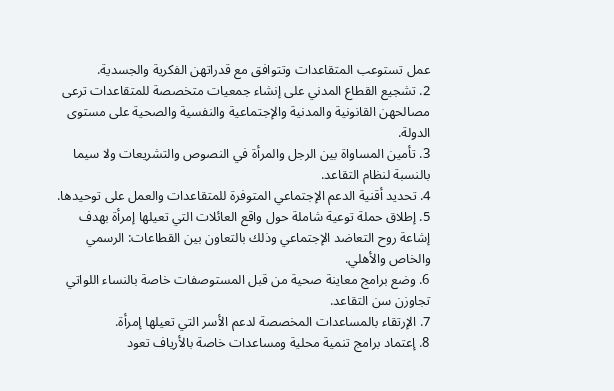عمل تستوعب المتقاعدات وتتوافق مع قدراتهن الفكرية والجسدية.
2. تشجيع القطاع المدني على إنشاء جمعيات متخصصة للمتقاعدات ترعى مصالحهن القانونية والمدنية والإجتماعية والنفسية والصحية على مستوى الدولة.
3. تأمين المساواة بين الرجل والمرأة في النصوص والتشريعات ولا سيما بالنسبة لنظام التقاعد.
4. تحديد أقنية الدعم الإجتماعي المتوفرة للمتقاعدات والعمل على توحيدها.
5. إطلاق حملة توعية شاملة حول واقع العائلات التي تعيلها إمرأة بهدف إشاعة روح التعاضد الإجتماعي وذلك بالتعاون بين القطاعات: الرسمي والخاص والأهلي.
6. وضع برامج معاينة صحية من قبل المستوصفات خاصة بالنساء اللواتي تجاوزن سن التقاعد.
7. الإرتقاء بالمساعدات المخصصة لدعم الأسر التي تعيلها إمرأة.
8. إعتماد برامج تنمية محلية ومساعدات خاصة بالأرياف تعود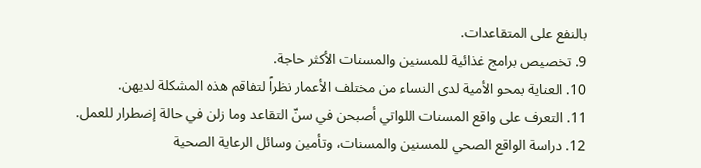بالنفع على المتقاعدات.
9. تخصيص برامج غذائية للمسنين والمسنات الأكثر حاجة.
10. العناية بمحو الأمية لدى النساء من مختلف الأعمار نظراً لتفاقم هذه المشكلة لديهن.
11. التعرف على واقع المسنات اللواتي أصبحن في سنّ التقاعد وما زلن في حالة إضطرار للعمل.
12. دراسة الواقع الصحي للمسنين والمسنات، وتأمين وسائل الرعاية الصحية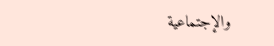والإجتماعية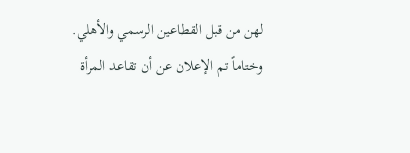لهن من قبل القطاعين الرسمي والأهلي.
وختاماً تم الإعلان عن أن تقاعد المرأة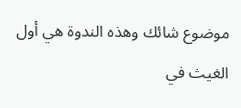موضوع شائك وهذه الندوة هي أول الغيث في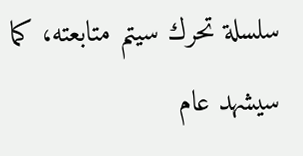سلسلة تحرك سيتم متابعته، كما سيشهد عام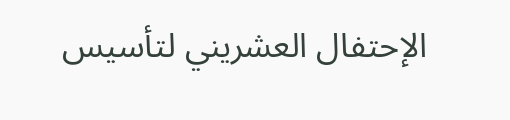الإحتفال العشريني لتأسيس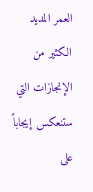العمر المديد الكثير من الإنجازات التي ستنعكس إيجاباً على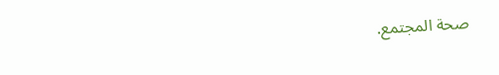صحة المجتمع.